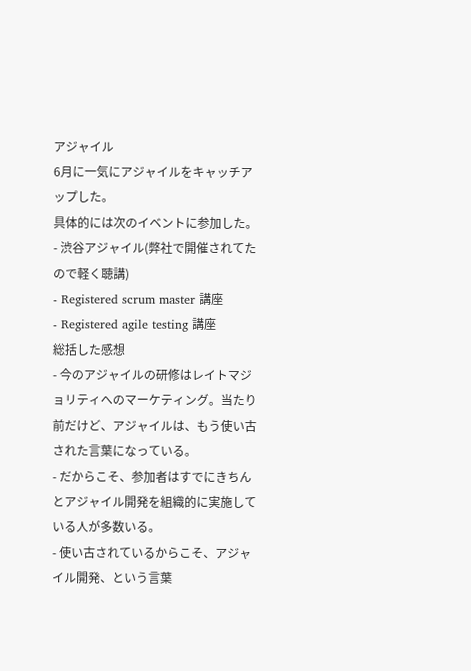アジャイル
6月に一気にアジャイルをキャッチアップした。
具体的には次のイベントに参加した。
- 渋谷アジャイル(弊社で開催されてたので軽く聴講)
- Registered scrum master 講座
- Registered agile testing 講座
総括した感想
- 今のアジャイルの研修はレイトマジョリティへのマーケティング。当たり前だけど、アジャイルは、もう使い古された言葉になっている。
- だからこそ、参加者はすでにきちんとアジャイル開発を組織的に実施している人が多数いる。
- 使い古されているからこそ、アジャイル開発、という言葉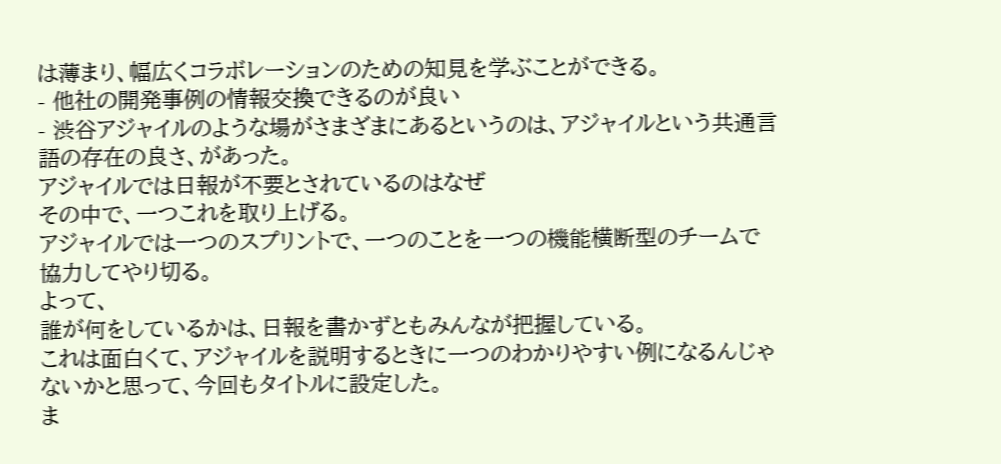は薄まり、幅広くコラボレーションのための知見を学ぶことができる。
- 他社の開発事例の情報交換できるのが良い
- 渋谷アジャイルのような場がさまざまにあるというのは、アジャイルという共通言語の存在の良さ、があった。
アジャイルでは日報が不要とされているのはなぜ
その中で、一つこれを取り上げる。
アジャイルでは一つのスプリントで、一つのことを一つの機能横断型のチームで協力してやり切る。
よって、
誰が何をしているかは、日報を書かずともみんなが把握している。
これは面白くて、アジャイルを説明するときに一つのわかりやすい例になるんじゃないかと思って、今回もタイトルに設定した。
ま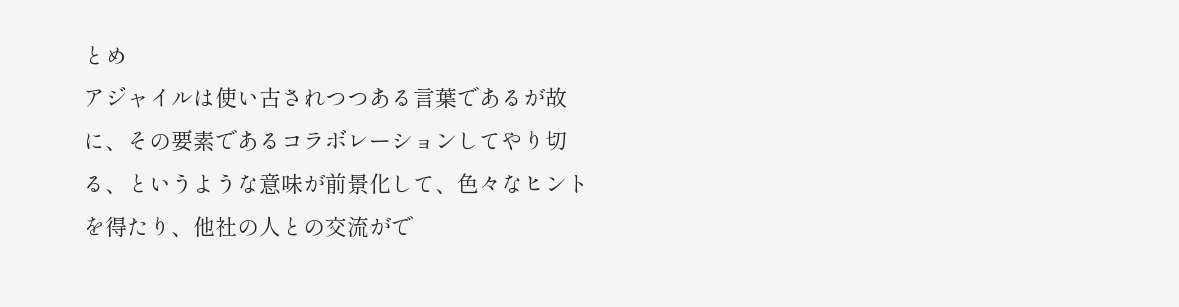とめ
アジャイルは使い古されつつある言葉であるが故に、その要素であるコラボレーションしてやり切る、というような意味が前景化して、色々なヒントを得たり、他社の人との交流がで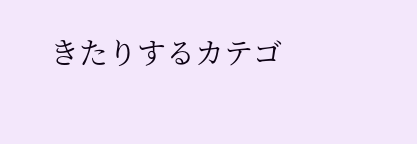きたりするカテゴ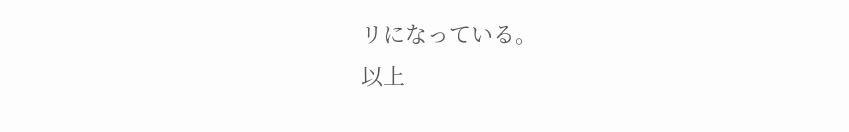リになっている。
以上